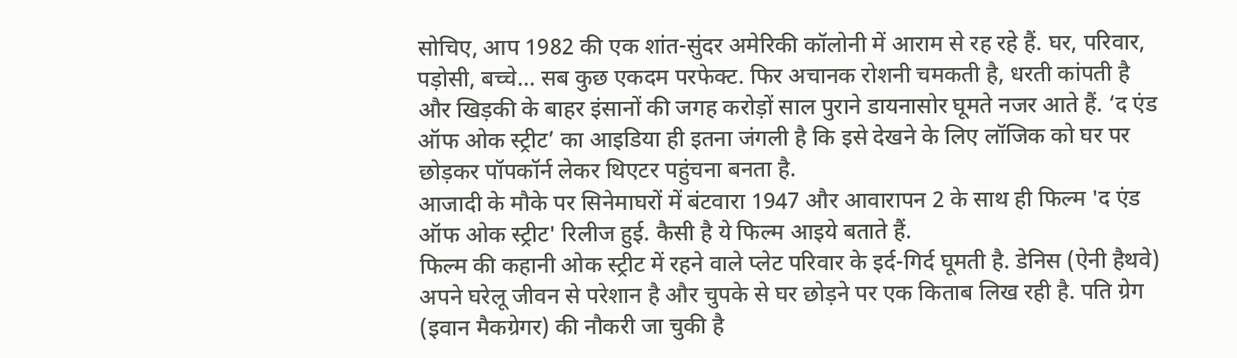सोचिए, आप 1982 की एक शांत-सुंदर अमेरिकी कॉलोनी में आराम से रह रहे हैं. घर, परिवार, पड़ोसी, बच्चे... सब कुछ एकदम परफेक्ट. फिर अचानक रोशनी चमकती है, धरती कांपती है और खिड़की के बाहर इंसानों की जगह करोड़ों साल पुराने डायनासोर घूमते नजर आते हैं. ‘द एंड ऑफ ओक स्ट्रीट’ का आइडिया ही इतना जंगली है कि इसे देखने के लिए लॉजिक को घर पर छोड़कर पॉपकॉर्न लेकर थिएटर पहुंचना बनता है.
आजादी के मौके पर सिनेमाघरों में बंटवारा 1947 और आवारापन 2 के साथ ही फिल्म 'द एंड ऑफ ओक स्ट्रीट' रिलीज हुई. कैसी है ये फिल्म आइये बताते हैं.
फिल्म की कहानी ओक स्ट्रीट में रहने वाले प्लेट परिवार के इर्द-गिर्द घूमती है. डेनिस (ऐनी हैथवे) अपने घरेलू जीवन से परेशान है और चुपके से घर छोड़ने पर एक किताब लिख रही है. पति ग्रेग (इवान मैकग्रेगर) की नौकरी जा चुकी है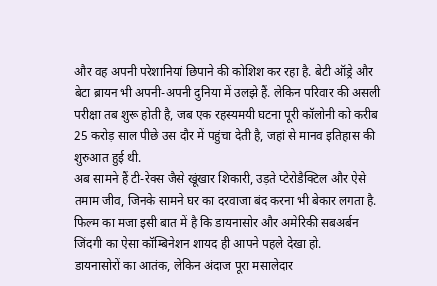और वह अपनी परेशानियां छिपाने की कोशिश कर रहा है. बेटी ऑड्रे और बेटा ब्रायन भी अपनी-अपनी दुनिया में उलझे हैं. लेकिन परिवार की असली परीक्षा तब शुरू होती है, जब एक रहस्यमयी घटना पूरी कॉलोनी को करीब 25 करोड़ साल पीछे उस दौर में पहुंचा देती है, जहां से मानव इतिहास की शुरुआत हुई थी.
अब सामने हैं टी-रेक्स जैसे खूंखार शिकारी, उड़ते प्टेरोडैक्टिल और ऐसे तमाम जीव, जिनके सामने घर का दरवाजा बंद करना भी बेकार लगता है. फिल्म का मजा इसी बात में है कि डायनासोर और अमेरिकी सबअर्बन जिंदगी का ऐसा कॉम्बिनेशन शायद ही आपने पहले देखा हो.
डायनासोरों का आतंक, लेकिन अंदाज पूरा मसालेदार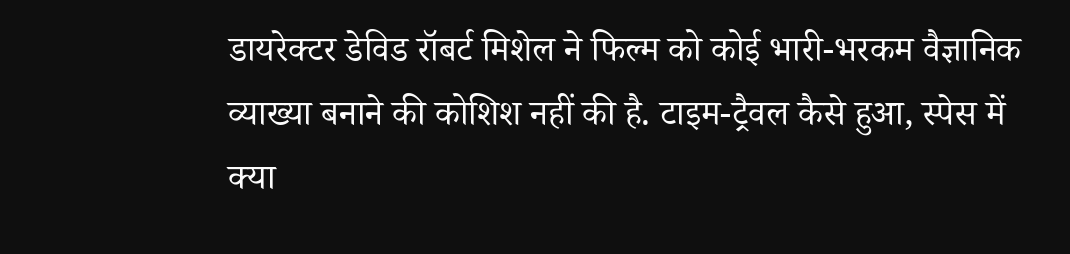डायरेक्टर डेविड रॉबर्ट मिशेल ने फिल्म को कोई भारी-भरकम वैज्ञानिक व्याख्या बनाने की कोशिश नहीं की है. टाइम-ट्रैवल कैसे हुआ, स्पेस में क्या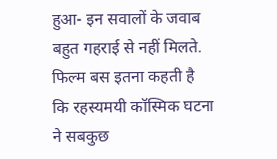हुआ- इन सवालों के जवाब बहुत गहराई से नहीं मिलते. फिल्म बस इतना कहती है कि रहस्यमयी कॉस्मिक घटना ने सबकुछ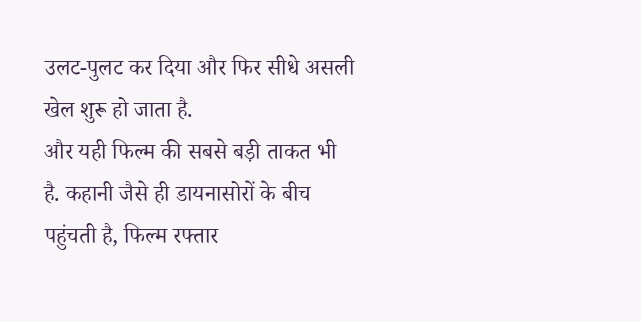उलट-पुलट कर दिया और फिर सीधे असली खेल शुरू हो जाता है.
और यही फिल्म की सबसे बड़ी ताकत भी है. कहानी जैसे ही डायनासोरों के बीच पहुंचती है, फिल्म रफ्तार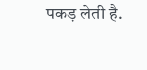पकड़ लेती है.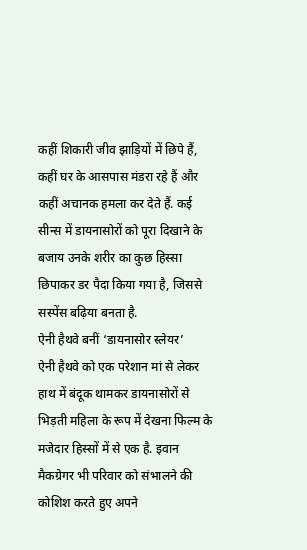कहीं शिकारी जीव झाड़ियों में छिपे हैं, कहीं घर के आसपास मंडरा रहे हैं और कहीं अचानक हमला कर देते हैं. कई सीन्स में डायनासोरों को पूरा दिखाने के बजाय उनके शरीर का कुछ हिस्सा छिपाकर डर पैदा किया गया है, जिससे सस्पेंस बढ़िया बनता है.
ऐनी हैथवे बनीं ‘डायनासोर स्लेयर’
ऐनी हैथवे को एक परेशान मां से लेकर हाथ में बंदूक थामकर डायनासोरों से भिड़ती महिला के रूप में देखना फिल्म के मजेदार हिस्सों में से एक है. इवान मैकग्रेगर भी परिवार को संभालने की कोशिश करते हुए अपने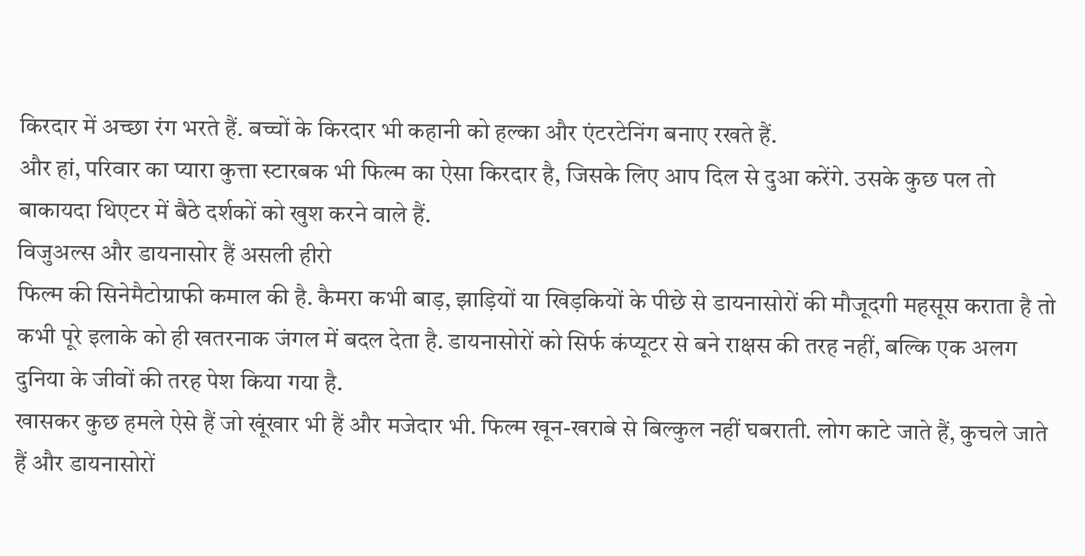किरदार में अच्छा रंग भरते हैं. बच्चों के किरदार भी कहानी को हल्का और एंटरटेनिंग बनाए रखते हैं.
और हां, परिवार का प्यारा कुत्ता स्टारबक भी फिल्म का ऐसा किरदार है, जिसके लिए आप दिल से दुआ करेंगे. उसके कुछ पल तो बाकायदा थिएटर में बैठे दर्शकों को खुश करने वाले हैं.
विजुअल्स और डायनासोर हैं असली हीरो
फिल्म की सिनेमैटोग्राफी कमाल की है. कैमरा कभी बाड़, झाड़ियों या खिड़कियों के पीछे से डायनासोरों की मौजूदगी महसूस कराता है तो कभी पूरे इलाके को ही खतरनाक जंगल में बदल देता है. डायनासोरों को सिर्फ कंप्यूटर से बने राक्षस की तरह नहीं, बल्कि एक अलग दुनिया के जीवों की तरह पेश किया गया है.
खासकर कुछ हमले ऐसे हैं जो खूंखार भी हैं और मजेदार भी. फिल्म खून-खराबे से बिल्कुल नहीं घबराती. लोग काटे जाते हैं, कुचले जाते हैं और डायनासोरों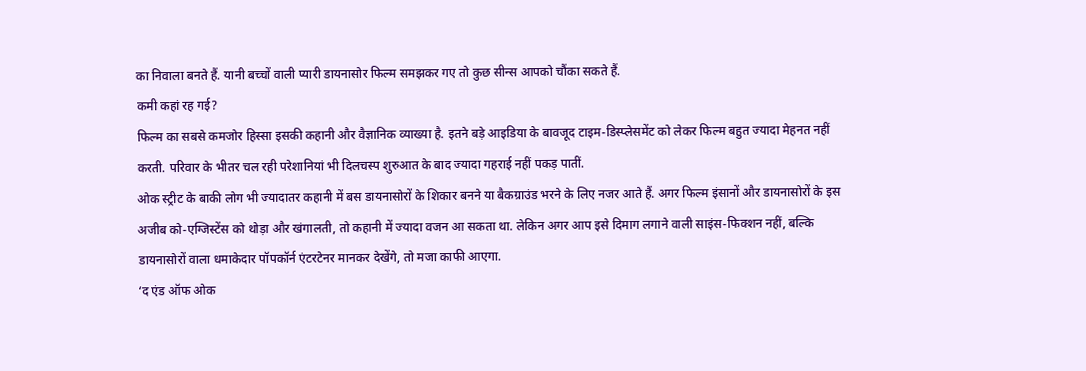का निवाला बनते हैं. यानी बच्चों वाली प्यारी डायनासोर फिल्म समझकर गए तो कुछ सीन्स आपको चौंका सकते हैं.
कमी कहां रह गई?
फिल्म का सबसे कमजोर हिस्सा इसकी कहानी और वैज्ञानिक व्याख्या है. इतने बड़े आइडिया के बावजूद टाइम-डिस्प्लेसमेंट को लेकर फिल्म बहुत ज्यादा मेहनत नहीं करती. परिवार के भीतर चल रही परेशानियां भी दिलचस्प शुरुआत के बाद ज्यादा गहराई नहीं पकड़ पातीं.
ओक स्ट्रीट के बाकी लोग भी ज्यादातर कहानी में बस डायनासोरों के शिकार बनने या बैकग्राउंड भरने के लिए नजर आते हैं. अगर फिल्म इंसानों और डायनासोरों के इस अजीब को-एग्जिस्टेंस को थोड़ा और खंगालती, तो कहानी में ज्यादा वजन आ सकता था. लेकिन अगर आप इसे दिमाग लगाने वाली साइंस-फिक्शन नहीं, बल्कि डायनासोरों वाला धमाकेदार पॉपकॉर्न एंटरटेनर मानकर देखेंगे, तो मजा काफी आएगा.
‘द एंड ऑफ ओक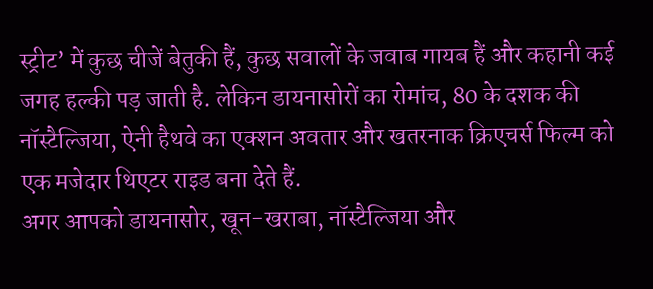स्ट्रीट’ में कुछ चीजें बेतुकी हैं, कुछ सवालों के जवाब गायब हैं और कहानी कई जगह हल्की पड़ जाती है. लेकिन डायनासोरों का रोमांच, 80 के दशक की नॉस्टैल्जिया, ऐनी हैथवे का एक्शन अवतार और खतरनाक क्रिएचर्स फिल्म को एक मजेदार थिएटर राइड बना देते हैं.
अगर आपको डायनासोर, खून-खराबा, नॉस्टैल्जिया और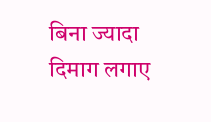बिना ज्यादा दिमाग लगाए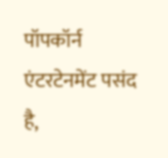पॉपकॉर्न एंटरटेनमेंट पसंद है,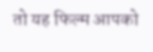तो यह फिल्म आपको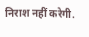निराश नहीं करेगी.